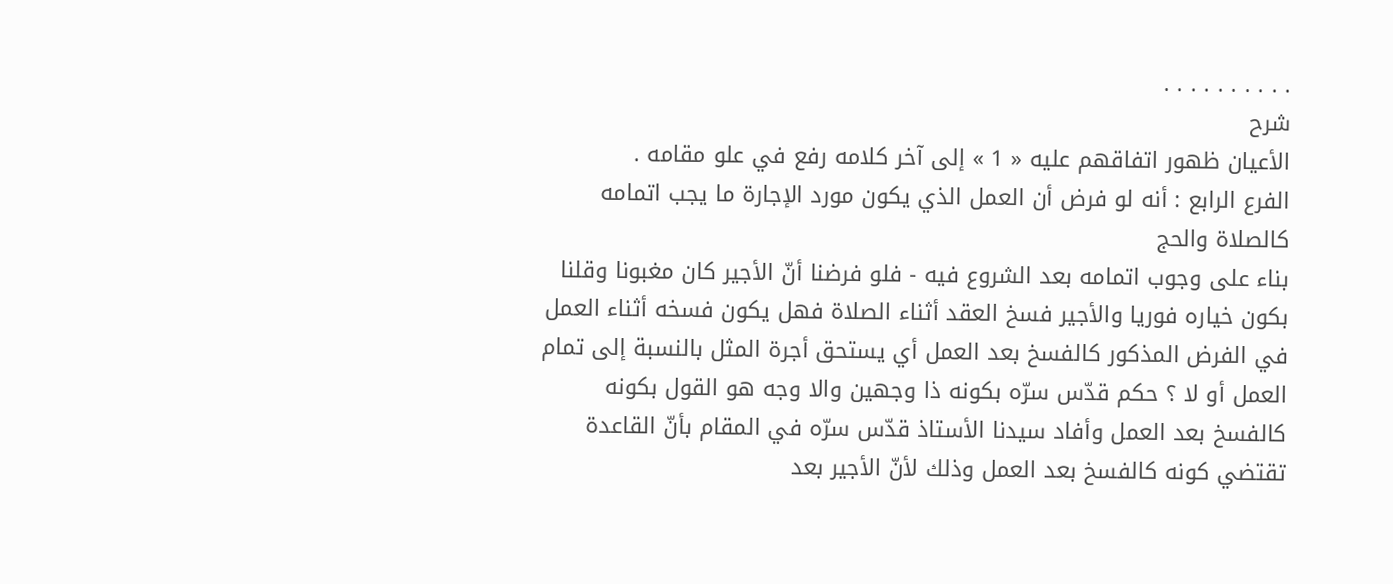. . . . . . . . . .
شرح
الأعيان ظهور اتفاقهم عليه « 1 » إلى آخر كلامه رفع في علو مقامه .
الفرع الرابع : أنه لو فرض أن العمل الذي يكون مورد الإجارة ما يجب اتمامه كالصلاة والحج
بناء على وجوب اتمامه بعد الشروع فيه - فلو فرضنا أنّ الأجير كان مغبونا وقلنا بكون خياره فوريا والأجير فسخ العقد أثناء الصلاة فهل يكون فسخه أثناء العمل في الفرض المذكور كالفسخ بعد العمل أي يستحق أجرة المثل بالنسبة إلى تمام العمل أو لا ؟ حكم قدّس سرّه بكونه ذا وجهين والا وجه هو القول بكونه كالفسخ بعد العمل وأفاد سيدنا الأستاذ قدّس سرّه في المقام بأنّ القاعدة تقتضي كونه كالفسخ بعد العمل وذلك لأنّ الأجير بعد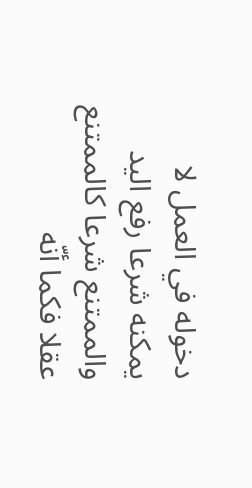دخوله في العمل لا يمكنه شرعا رفع اليد والممتنع شرعا كالممتنع عقلا فكما أنّه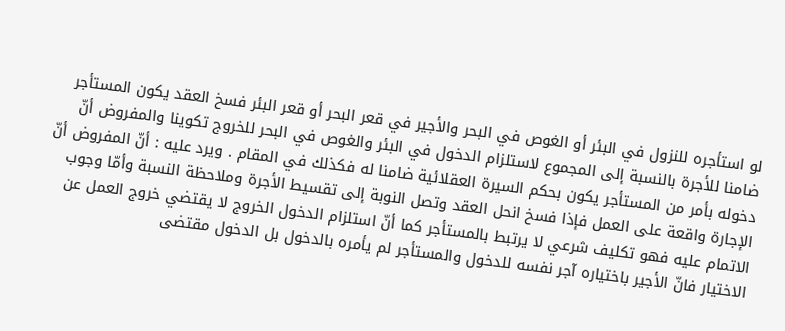لو استأجره للنزول في البئر أو الغوص في البحر والأجير في قعر البحر أو قعر البئر فسخ العقد يكون المستأجر ضامنا للأجرة بالنسبة إلى المجموع لاستلزام الدخول في البئر والغوص في البحر للخروج تكوينا والمفروض أنّ دخوله بأمر من المستأجر يكون بحكم السيرة العقلائية ضامنا له فكذلك في المقام . ويرد عليه : أنّ المفروض أنّ الإجارة واقعة على العمل فإذا فسخ انحل العقد وتصل النوبة إلى تقسيط الأجرة وملاحظة النسبة وأمّا وجوب الاتمام عليه فهو تكليف شرعي لا يرتبط بالمستأجر كما أنّ استلزام الدخول الخروج لا يقتضي خروج العمل عن الاختيار فانّ الأجير باختياره آجر نفسه للدخول والمستأجر لم يأمره بالدخول بل الدخول مقتضى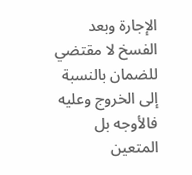الإجارة وبعد الفسخ لا مقتضي للضمان بالنسبة إلى الخروج وعليه فالأوجه بل المتعين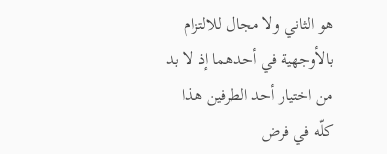هو الثاني ولا مجال للالتزام بالأوجهية في أحدهما إذ لا بد من اختيار أحد الطرفين هذا كلّه في فرض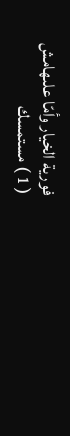فورية الخيار وأمّا علىهامش
( 1 ) مستمسك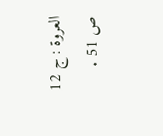العروة : ج 12 ص 51 .